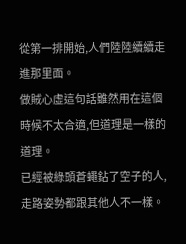從第一排開始,人們陸陸續續走進那里面。
做賊心虛這句話雖然用在這個時候不太合適,但道理是一樣的道理。
已經被綠頭蒼蠅鉆了空子的人,走路姿勢都跟其他人不一樣。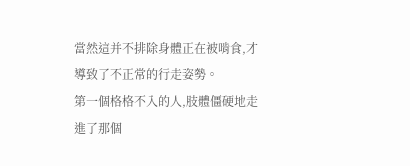當然這并不排除身體正在被啃食,才導致了不正常的行走姿勢。
第一個格格不入的人,肢體僵硬地走進了那個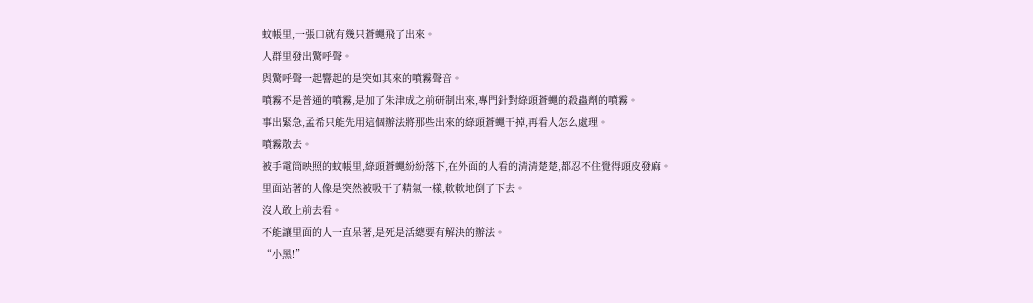蚊帳里,一張口就有幾只蒼蠅飛了出來。
人群里發出驚呼聲。
與驚呼聲一起響起的是突如其來的噴霧聲音。
噴霧不是普通的噴霧,是加了朱津成之前研制出來,專門針對綠頭蒼蠅的殺蟲劑的噴霧。
事出緊急,孟希只能先用這個辦法將那些出來的綠頭蒼蠅干掉,再看人怎么處理。
噴霧散去。
被手電筒映照的蚊帳里,綠頭蒼蠅紛紛落下,在外面的人看的清清楚楚,都忍不住覺得頭皮發麻。
里面站著的人像是突然被吸干了精氣一樣,軟軟地倒了下去。
沒人敢上前去看。
不能讓里面的人一直呆著,是死是活總要有解決的辦法。
“小黑!”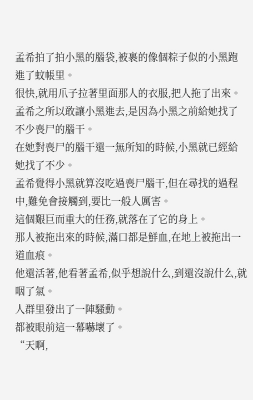孟希拍了拍小黑的腦袋,被裹的像個粽子似的小黑跑進了蚊帳里。
很快,就用爪子拉著里面那人的衣服,把人拖了出來。
孟希之所以敢讓小黑進去,是因為小黑之前給她找了不少喪尸的腦干。
在她對喪尸的腦干還一無所知的時候,小黑就已經給她找了不少。
孟希覺得小黑就算沒吃過喪尸腦干,但在尋找的過程中,難免會接觸到,要比一般人厲害。
這個艱巨而重大的任務,就落在了它的身上。
那人被拖出來的時候,滿口都是鮮血,在地上被拖出一道血痕。
他還活著,他看著孟希,似乎想說什么,到還沒說什么,就咽了氣。
人群里發出了一陣騷動。
都被眼前這一幕嚇壞了。
“天啊,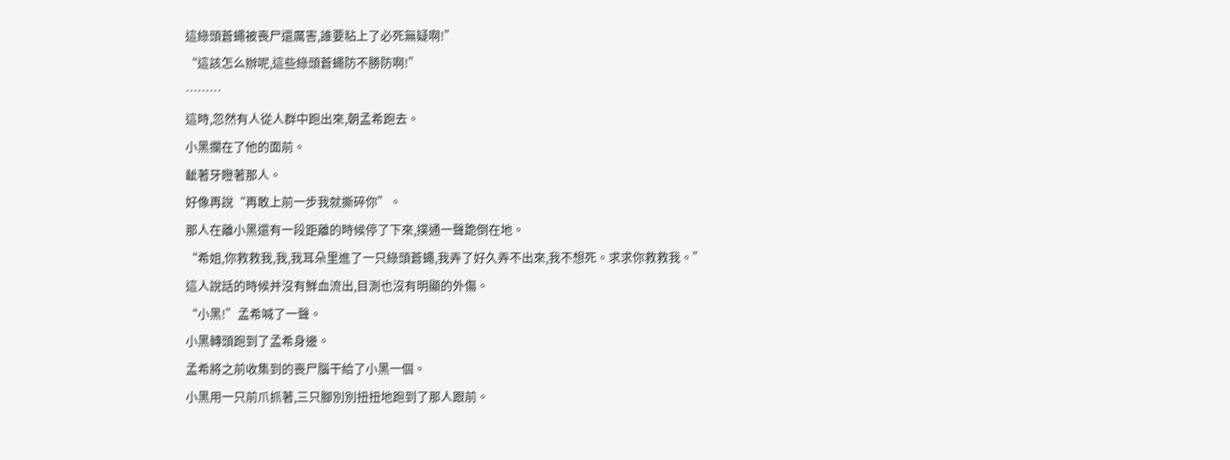這綠頭蒼蠅被喪尸還厲害,誰要粘上了必死無疑啊!”
“這該怎么辦呢,這些綠頭蒼蠅防不勝防啊!”
………
這時,忽然有人從人群中跑出來,朝孟希跑去。
小黑攔在了他的面前。
齜著牙瞪著那人。
好像再說“再敢上前一步我就撕碎你”。
那人在離小黑還有一段距離的時候停了下來,撲通一聲跪倒在地。
“希姐,你救救我,我,我耳朵里進了一只綠頭蒼蠅,我弄了好久弄不出來,我不想死。求求你救救我。”
這人說話的時候并沒有鮮血流出,目測也沒有明顯的外傷。
“小黑!”孟希喊了一聲。
小黑轉頭跑到了孟希身邊。
孟希將之前收集到的喪尸腦干給了小黑一個。
小黑用一只前爪抓著,三只腳別別扭扭地跑到了那人跟前。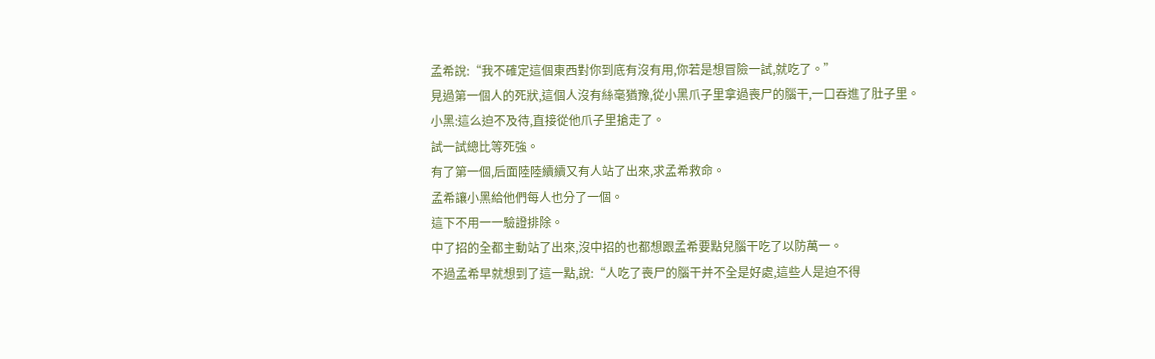孟希說:“我不確定這個東西對你到底有沒有用,你若是想冒險一試,就吃了。”
見過第一個人的死狀,這個人沒有絲毫猶豫,從小黑爪子里拿過喪尸的腦干,一口吞進了肚子里。
小黑:這么迫不及待,直接從他爪子里搶走了。
試一試總比等死強。
有了第一個,后面陸陸續續又有人站了出來,求孟希救命。
孟希讓小黑給他們每人也分了一個。
這下不用一一驗證排除。
中了招的全都主動站了出來,沒中招的也都想跟孟希要點兒腦干吃了以防萬一。
不過孟希早就想到了這一點,說:“人吃了喪尸的腦干并不全是好處,這些人是迫不得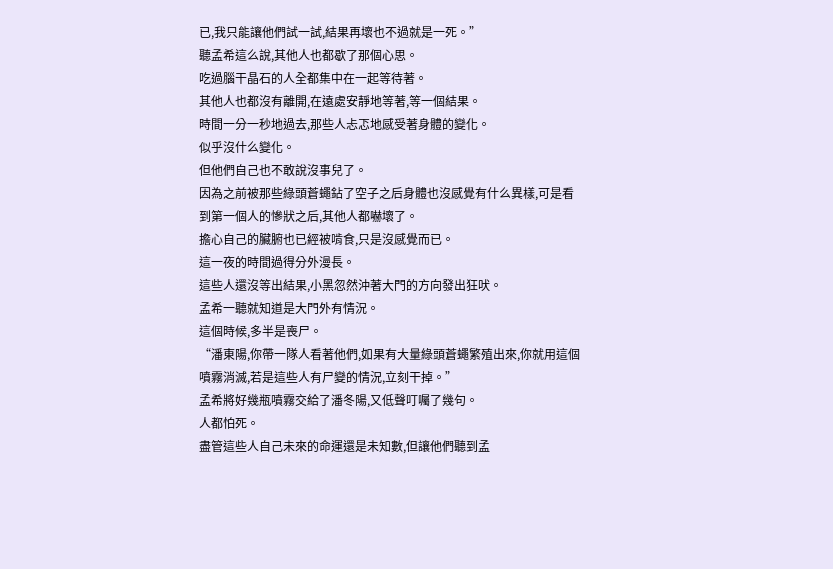已,我只能讓他們試一試,結果再壞也不過就是一死。”
聽孟希這么說,其他人也都歇了那個心思。
吃過腦干晶石的人全都集中在一起等待著。
其他人也都沒有離開,在遠處安靜地等著,等一個結果。
時間一分一秒地過去,那些人忐忑地感受著身體的變化。
似乎沒什么變化。
但他們自己也不敢說沒事兒了。
因為之前被那些綠頭蒼蠅鉆了空子之后身體也沒感覺有什么異樣,可是看到第一個人的慘狀之后,其他人都嚇壞了。
擔心自己的臟腑也已經被啃食,只是沒感覺而已。
這一夜的時間過得分外漫長。
這些人還沒等出結果,小黑忽然沖著大門的方向發出狂吠。
孟希一聽就知道是大門外有情況。
這個時候,多半是喪尸。
“潘東陽,你帶一隊人看著他們,如果有大量綠頭蒼蠅繁殖出來,你就用這個噴霧消滅,若是這些人有尸變的情況,立刻干掉。”
孟希將好幾瓶噴霧交給了潘冬陽,又低聲叮囑了幾句。
人都怕死。
盡管這些人自己未來的命運還是未知數,但讓他們聽到孟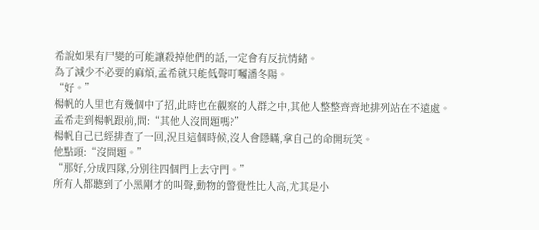希說如果有尸變的可能讓殺掉他們的話,一定會有反抗情緒。
為了減少不必要的麻煩,孟希就只能低聲叮囑潘冬陽。
“好。”
楊帆的人里也有幾個中了招,此時也在觀察的人群之中,其他人整整齊齊地排列站在不遠處。
孟希走到楊帆跟前,問:“其他人沒問題嗎?”
楊帆自己已經排查了一回,況且這個時候,沒人會隱瞞,拿自己的命開玩笑。
他點頭:“沒問題。”
“那好,分成四隊,分別往四個門上去守門。”
所有人都聽到了小黑剛才的叫聲,動物的警覺性比人高,尤其是小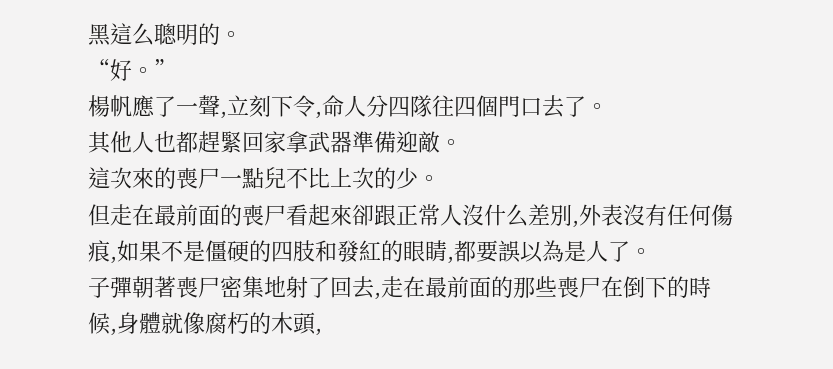黑這么聰明的。
“好。”
楊帆應了一聲,立刻下令,命人分四隊往四個門口去了。
其他人也都趕緊回家拿武器準備迎敵。
這次來的喪尸一點兒不比上次的少。
但走在最前面的喪尸看起來卻跟正常人沒什么差別,外表沒有任何傷痕,如果不是僵硬的四肢和發紅的眼睛,都要誤以為是人了。
子彈朝著喪尸密集地射了回去,走在最前面的那些喪尸在倒下的時候,身體就像腐朽的木頭,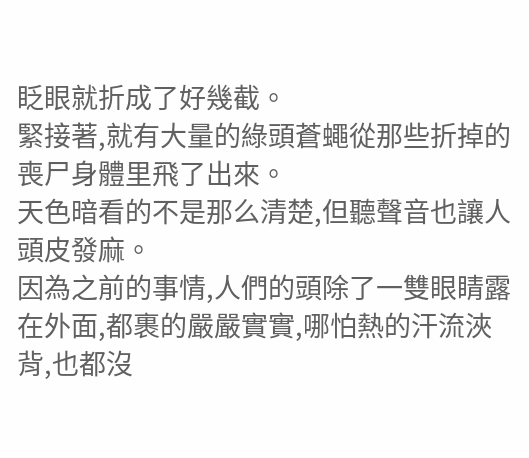眨眼就折成了好幾截。
緊接著,就有大量的綠頭蒼蠅從那些折掉的喪尸身體里飛了出來。
天色暗看的不是那么清楚,但聽聲音也讓人頭皮發麻。
因為之前的事情,人們的頭除了一雙眼睛露在外面,都裹的嚴嚴實實,哪怕熱的汗流浹背,也都沒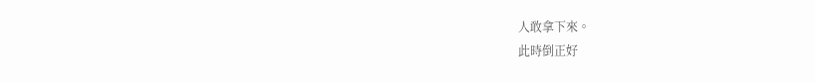人敢拿下來。
此時倒正好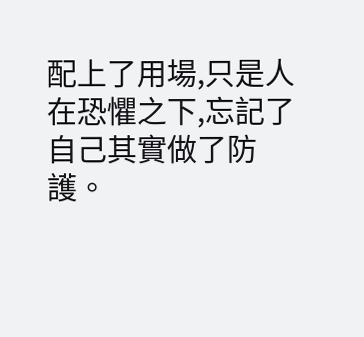配上了用場,只是人在恐懼之下,忘記了自己其實做了防護。